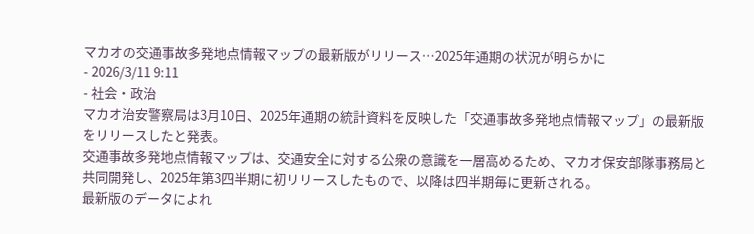マカオの交通事故多発地点情報マップの最新版がリリース…2025年通期の状況が明らかに
- 2026/3/11 9:11
- 社会・政治
マカオ治安警察局は3月10日、2025年通期の統計資料を反映した「交通事故多発地点情報マップ」の最新版をリリースしたと発表。
交通事故多発地点情報マップは、交通安全に対する公衆の意識を一層高めるため、マカオ保安部隊事務局と共同開発し、2025年第3四半期に初リリースしたもので、以降は四半期毎に更新される。
最新版のデータによれ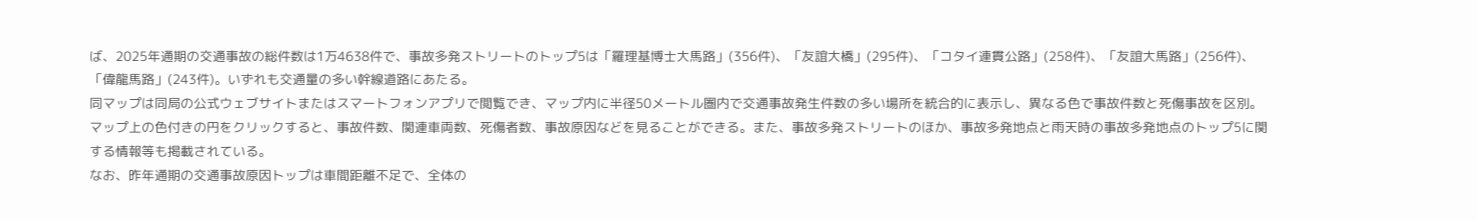ば、2025年通期の交通事故の総件数は1万4638件で、事故多発ストリートのトップ5は「羅理基博士大馬路」(356件)、「友誼大橋」(295件)、「コタイ連貫公路」(258件)、「友誼大馬路」(256件)、「偉龍馬路」(243件)。いずれも交通量の多い幹線道路にあたる。
同マップは同局の公式ウェブサイトまたはスマートフォンアプリで閲覧でき、マップ内に半径50メートル圏内で交通事故発生件数の多い場所を統合的に表示し、異なる色で事故件数と死傷事故を区別。マップ上の色付きの円をクリックすると、事故件数、関連車両数、死傷者数、事故原因などを見ることができる。また、事故多発ストリートのほか、事故多発地点と雨天時の事故多発地点のトップ5に関する情報等も掲載されている。
なお、昨年通期の交通事故原因トップは車間距離不足で、全体の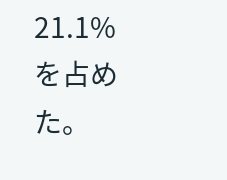21.1%を占めた。